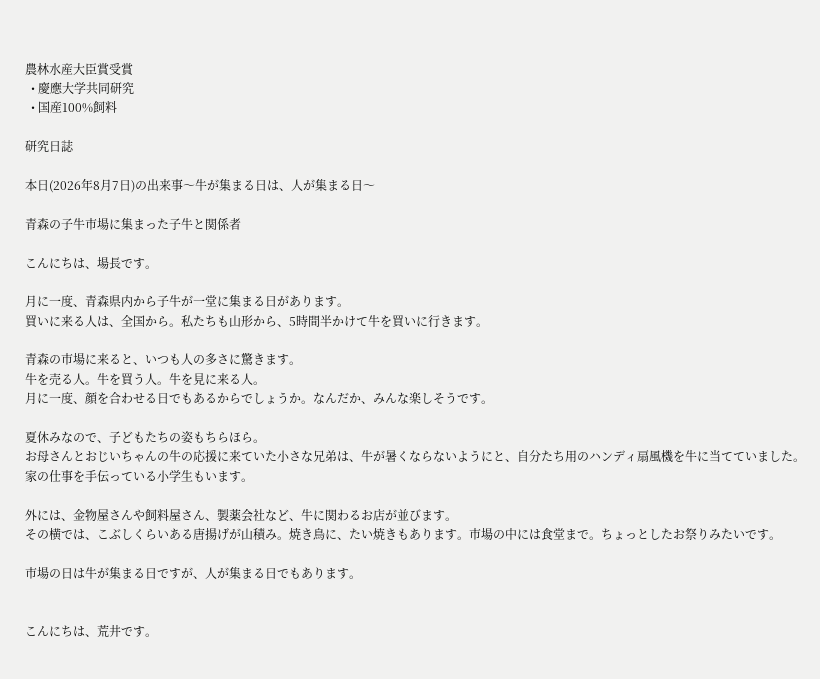農林水産大臣賞受賞
  • 慶應大学共同研究
  • 国産100%飼料

研究日誌

本日(2026年8月7日)の出来事〜牛が集まる日は、人が集まる日〜

青森の子牛市場に集まった子牛と関係者

こんにちは、場長です。

月に一度、青森県内から子牛が一堂に集まる日があります。
買いに来る人は、全国から。私たちも山形から、5時間半かけて牛を買いに行きます。

青森の市場に来ると、いつも人の多さに驚きます。
牛を売る人。牛を買う人。牛を見に来る人。
月に一度、顔を合わせる日でもあるからでしょうか。なんだか、みんな楽しそうです。

夏休みなので、子どもたちの姿もちらほら。
お母さんとおじいちゃんの牛の応援に来ていた小さな兄弟は、牛が暑くならないようにと、自分たち用のハンディ扇風機を牛に当てていました。家の仕事を手伝っている小学生もいます。

外には、金物屋さんや飼料屋さん、製薬会社など、牛に関わるお店が並びます。
その横では、こぶしくらいある唐揚げが山積み。焼き鳥に、たい焼きもあります。市場の中には食堂まで。ちょっとしたお祭りみたいです。

市場の日は牛が集まる日ですが、人が集まる日でもあります。


こんにちは、荒井です。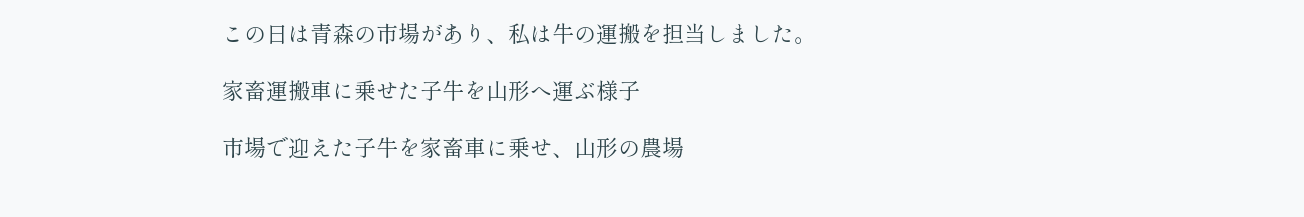この日は青森の市場があり、私は牛の運搬を担当しました。

家畜運搬車に乗せた子牛を山形へ運ぶ様子

市場で迎えた子牛を家畜車に乗せ、山形の農場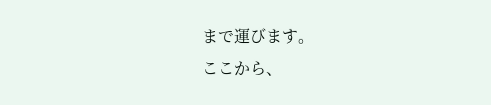まで運びます。
ここから、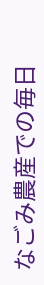なごみ農産での毎日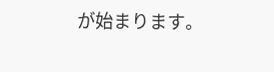が始まります。